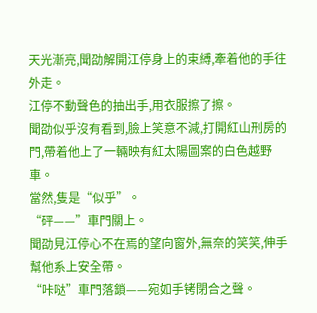天光漸亮,聞劭解開江停身上的束縛,牽着他的手往外走。
江停不動聲色的抽出手,用衣服擦了擦。
聞劭似乎沒有看到,臉上笑意不減,打開紅山刑房的門,帶着他上了一輛映有紅太陽圖案的白色越野車。
當然,隻是“似乎”。
“砰——”車門關上。
聞劭見江停心不在焉的望向窗外,無奈的笑笑,伸手幫他系上安全帶。
“咔哒”車門落鎖——宛如手铐閉合之聲。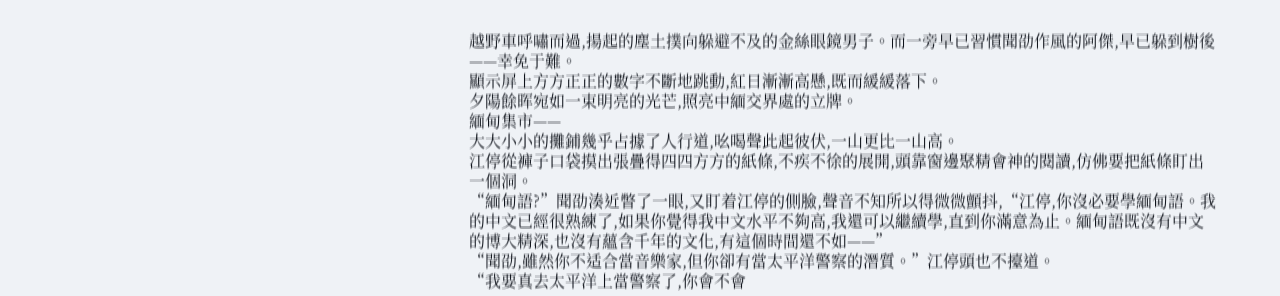越野車呼嘯而過,揚起的塵土撲向躲避不及的金絲眼鏡男子。而一旁早已習慣聞劭作風的阿傑,早已躲到樹後——幸免于難。
顯示屏上方方正正的數字不斷地跳動,紅日漸漸高懸,既而緩緩落下。
夕陽餘晖宛如一束明亮的光芒,照亮中緬交界處的立牌。
緬甸集市——
大大小小的攤鋪幾乎占據了人行道,吆喝聲此起彼伏,一山更比一山高。
江停從褲子口袋摸出張疊得四四方方的紙條,不疾不徐的展開,頭靠窗邊聚精會神的閱讀,仿佛要把紙條盯出一個洞。
“緬甸語?”聞劭湊近瞥了一眼,又盯着江停的側臉,聲音不知所以得微微顫抖,“江停,你沒必要學緬甸語。我的中文已經很熟練了,如果你覺得我中文水平不夠高,我還可以繼續學,直到你滿意為止。緬甸語既沒有中文的博大精深,也沒有蘊含千年的文化,有這個時間還不如——”
“聞劭,雖然你不适合當音樂家,但你卻有當太平洋警察的潛質。”江停頭也不擡道。
“我要真去太平洋上當警察了,你會不會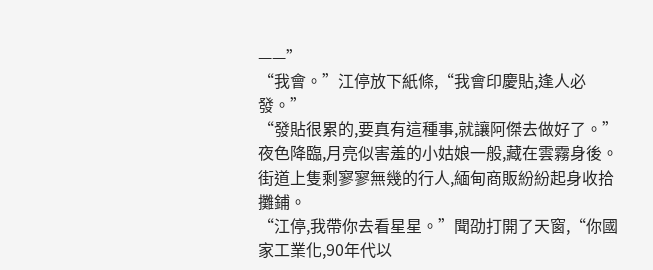——”
“我會。”江停放下紙條,“我會印慶貼,逢人必發。”
“發貼很累的,要真有這種事,就讓阿傑去做好了。”
夜色降臨,月亮似害羞的小姑娘一般,藏在雲霧身後。
街道上隻剩寥寥無幾的行人,緬甸商販紛紛起身收拾攤鋪。
“江停,我帶你去看星星。”聞劭打開了天窗,“你國家工業化,90年代以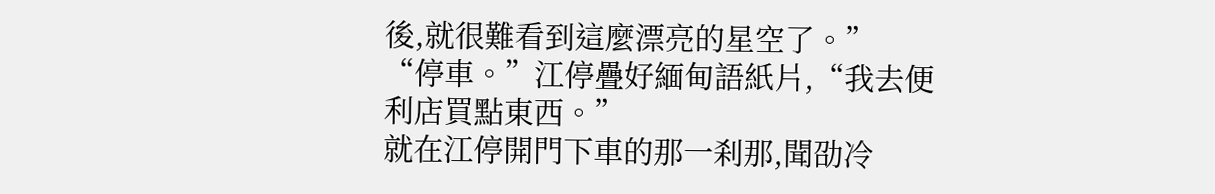後,就很難看到這麼漂亮的星空了。”
“停車。”江停疊好緬甸語紙片,“我去便利店買點東西。”
就在江停開門下車的那一刹那,聞劭冷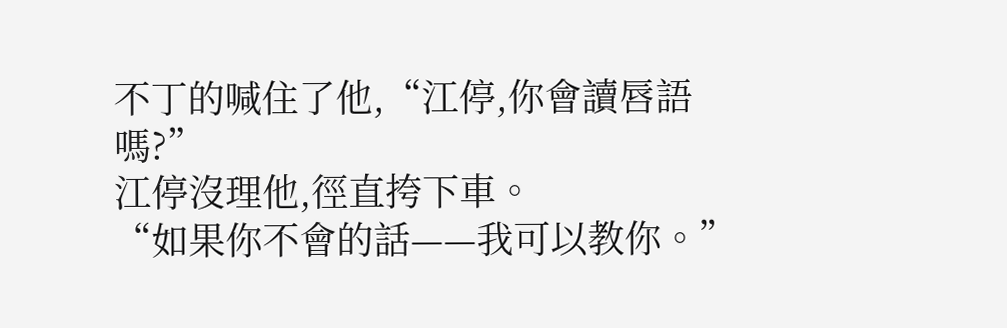不丁的喊住了他,“江停,你會讀唇語嗎?”
江停沒理他,徑直挎下車。
“如果你不會的話——我可以教你。”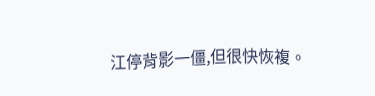江停背影一僵,但很快恢複。